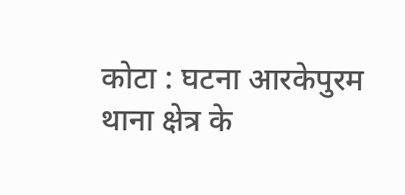कोटा : घटना आरकेपुरम थाना क्षेत्र के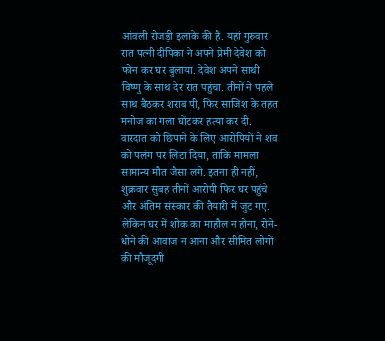आंवली रोजड़ी इलाके की है. यहां गुरुवार रात पत्नी दीपिका ने अपने प्रेमी देवेश को फोन कर घर बुलाया. देवेश अपने साथी विष्णु के साथ देर रात पहुंचा. तीनों ने पहले साथ बैठकर शराब पी, फिर साजिश के तहत मनोज का गला घोंटकर हत्या कर दी.
वारदात को छिपाने के लिए आरोपियों ने शव को पलंग पर लिटा दिया, ताकि मामला सामान्य मौत जैसा लगे. इतना ही नहीं, शुक्रवार सुबह तीनों आरोपी फिर घर पहुंचे और अंतिम संस्कार की तैयारी में जुट गए. लेकिन घर में शोक का माहौल न होना, रोने-धोने की आवाज न आना और सीमित लोगों की मौजूदगी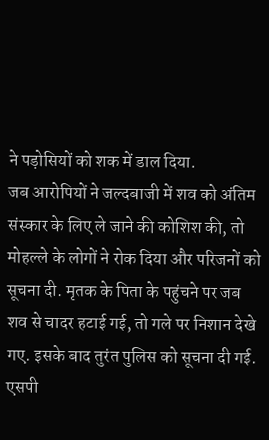ने पड़ोसियों को शक में डाल दिया.
जब आरोपियों ने जल्दबाजी में शव को अंतिम संस्कार के लिए ले जाने की कोशिश की, तो मोहल्ले के लोगों ने रोक दिया और परिजनों को सूचना दी. मृतक के पिता के पहुंचने पर जब शव से चादर हटाई गई, तो गले पर निशान देखे गए. इसके बाद तुरंत पुलिस को सूचना दी गई.
एसपी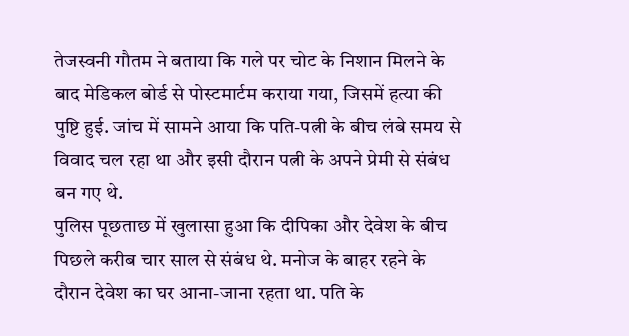तेजस्वनी गौतम ने बताया कि गले पर चोट के निशान मिलने के बाद मेडिकल बोर्ड से पोस्टमार्टम कराया गया, जिसमें हत्या की पुष्टि हुई. जांच में सामने आया कि पति-पत्नी के बीच लंबे समय से विवाद चल रहा था और इसी दौरान पत्नी के अपने प्रेमी से संबंध बन गए थे.
पुलिस पूछताछ में खुलासा हुआ कि दीपिका और देवेश के बीच पिछले करीब चार साल से संबंध थे. मनोज के बाहर रहने के दौरान देवेश का घर आना-जाना रहता था. पति के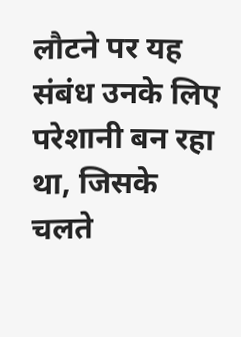लौटने पर यह संबंध उनके लिए परेशानी बन रहा था, जिसके चलते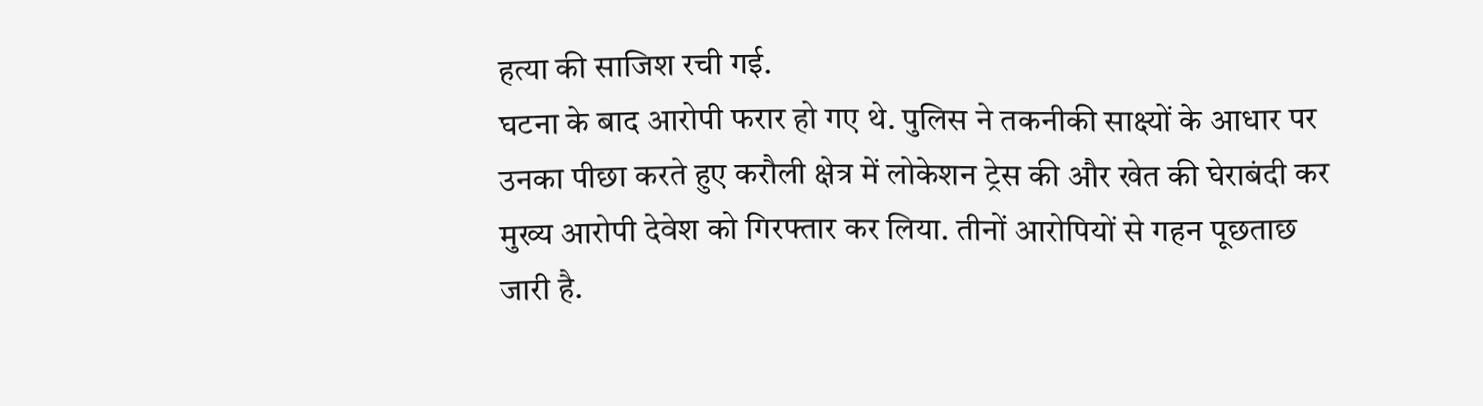हत्या की साजिश रची गई.
घटना के बाद आरोपी फरार हो गए थे. पुलिस ने तकनीकी साक्ष्यों के आधार पर उनका पीछा करते हुए करौली क्षेत्र में लोकेशन ट्रेस की और खेत की घेराबंदी कर मुख्य आरोपी देवेश को गिरफ्तार कर लिया. तीनों आरोपियों से गहन पूछताछ जारी है.